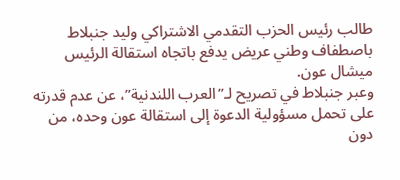طالب رئيس الحزب التقدمي الاشتراكي وليد جنبلاط باصطفاف وطني عريض يدفع باتجاه استقالة الرئيس ميشال عون.
وعبر جنبلاط في تصريح لـ”العرب اللندنية”، عن عدم قدرته على تحمل مسؤولية الدعوة إلى استقالة عون وحده، من دون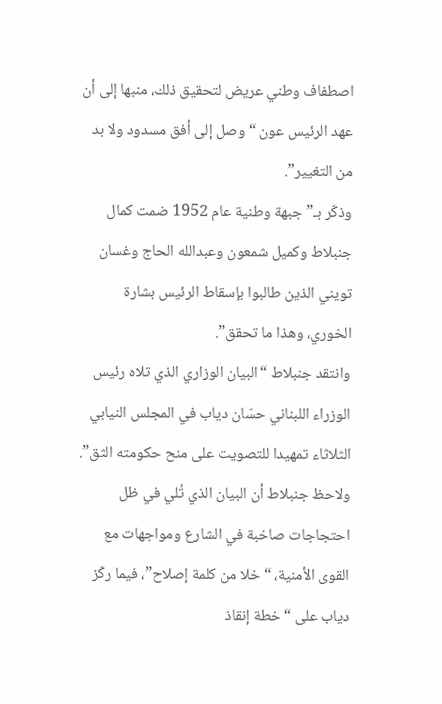اصطفاف وطني عريض لتحقيق ذلك، منبها إلى أن عهد الرئيس عون “وصل إلى أفق مسدود ولا بد من التغيير”.
وذكّر بـ”جبهة وطنية عام 1952 ضمت كمال جنبلاط وكميل شمعون وعبدالله الحاج وغسان تويني الذين طالبوا بإسقاط الرئيس بشارة الخوري، وهذا ما تحقق”.
وانتقد جنبلاط “البيان الوزاري الذي تلاه رئيس الوزراء اللبناني حسّان دياب في المجلس النيابي الثلاثاء تمهيدا للتصويت على منح حكومته الثق”.
ولاحظ جنبلاط أن البيان الذي تُلي في ظل احتجاجات صاخبة في الشارع ومواجهات مع القوى الأمنية، “خلا من كلمة إصلاح”، فيما ركّز دياب على “خطة إنقاذ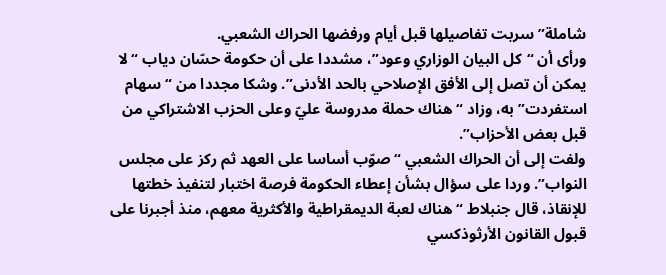شاملة” سربت تفاصيلها قبل أيام ورفضها الحراك الشعبي.
ورأى أن “كل البيان الوزاري وعود”، مشددا على أن حكومة حسّان دياب “لا يمكن أن تصل إلى الأفق الإصلاحي بالحد الأدنى”. وشكا مجددا من “سهام استفردت” به، وزاد “هناك حملة مدروسة عليّ وعلى الحزب الاشتراكي من قبل بعض الأحزاب”.
ولفت إلى أن الحراك الشعبي “صوّب أساسا على العهد ثم ركز على مجلس النواب”. وردا على سؤال بشأن إعطاء الحكومة فرصة اختبار لتنفيذ خطتها للإنقاذ، قال جنبلاط “هناك لعبة الديمقراطية والأكثرية معهم، منذ أجبرنا على قبول القانون الأرثوذكسي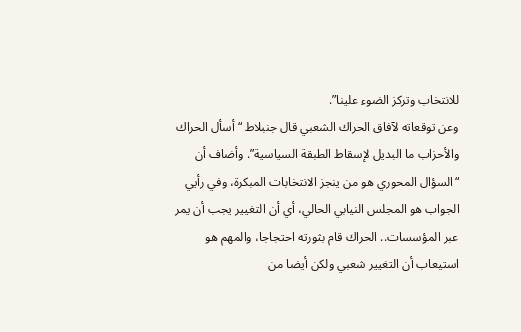للانتخاب وتركز الضوء علينا”.
وعن توقعاته لآفاق الحراك الشعبي قال جنبلاط “أسأل الحراك والأحزاب ما البديل لإسقاط الطبقة السياسية”. وأضاف أن “السؤال المحوري هو من ينجز الانتخابات المبكرة، وفي رأيي الجواب هو المجلس النيابي الحالي، أي أن التغيير يجب أن يمر عبر المؤسسات.. الحراك قام بثورته احتجاجا، والمهم هو استيعاب أن التغيير شعبي ولكن أيضا من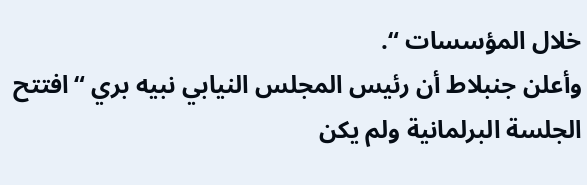خلال المؤسسات “.
وأعلن جنبلاط أن رئيس المجلس النيابي نبيه بري “افتتح الجلسة البرلمانية ولم يكن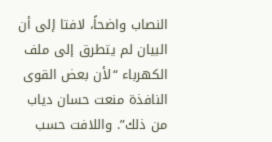النصاب واضحاً، لافتا إلى أن البيان لم يتطرق إلى ملف الكهرباء “لأن بعض القوى النافذة منعت حسان دياب من ذلك”. واللافت حسب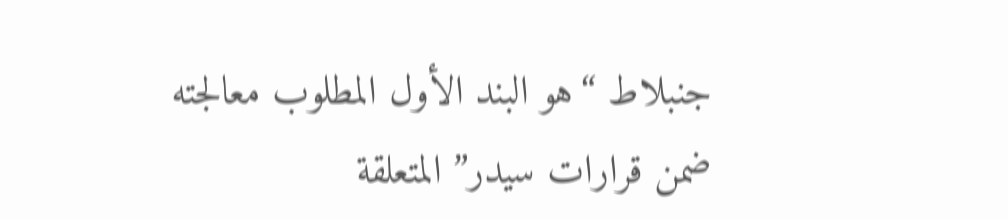جنبلاط “هو البند الأول المطلوب معالجته ضمن قرارات سيدر” المتعلقة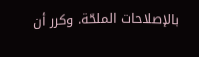بالإصلاحات الملحّة. وكرر أن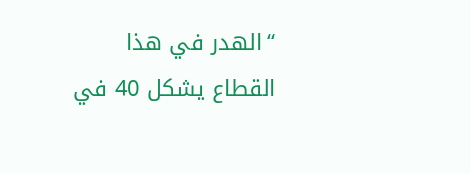“الهدر في هذا القطاع يشكل 40 في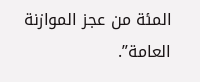المئة من عجز الموازنة العامة”.